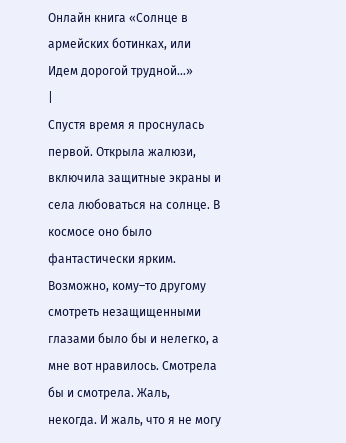Онлайн книга «Солнце в армейских ботинках, или Идем дорогой трудной…»
|
Спустя время я проснулась первой. Открыла жалюзи, включила защитные экраны и села любоваться на солнце. В космосе оно было фантастически ярким. Возможно, кому–то другому смотреть незащищенными глазами было бы и нелегко, а мне вот нравилось. Смотрела бы и смотрела. Жаль, некогда. И жаль, что я не могу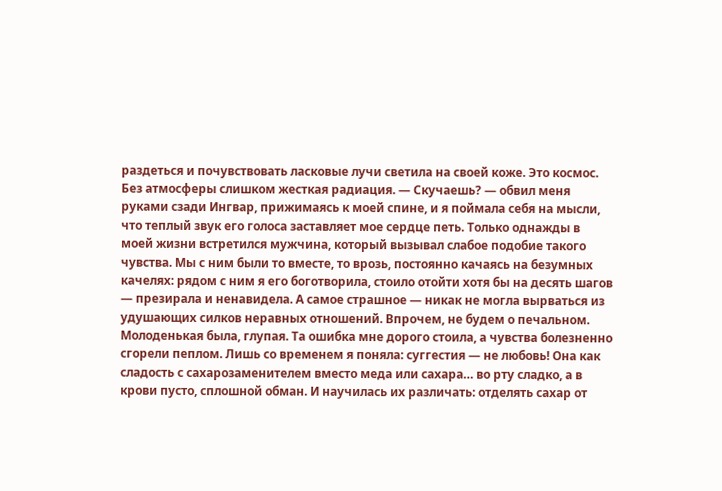раздеться и почувствовать ласковые лучи светила на своей коже. Это космос. Без атмосферы слишком жесткая радиация. — Скучаешь? — обвил меня руками сзади Ингвар, прижимаясь к моей спине, и я поймала себя на мысли, что теплый звук его голоса заставляет мое сердце петь. Только однажды в моей жизни встретился мужчина, который вызывал слабое подобие такого чувства. Мы с ним были то вместе, то врозь, постоянно качаясь на безумных качелях: рядом с ним я его боготворила, стоило отойти хотя бы на десять шагов — презирала и ненавидела. А самое страшное — никак не могла вырваться из удушающих силков неравных отношений. Впрочем, не будем о печальном. Молоденькая была, глупая. Та ошибка мне дорого стоила, а чувства болезненно сгорели пеплом. Лишь со временем я поняла: суггестия — не любовь! Она как сладость с сахарозаменителем вместо меда или сахара… во рту сладко, а в крови пусто, сплошной обман. И научилась их различать: отделять сахар от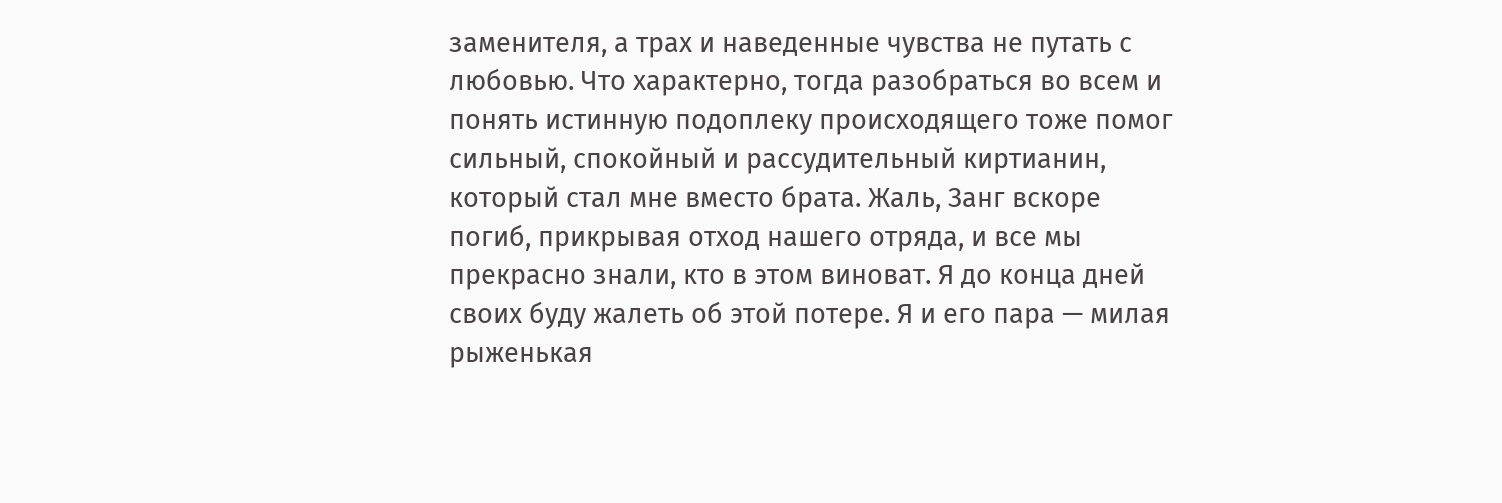заменителя, а трах и наведенные чувства не путать с любовью. Что характерно, тогда разобраться во всем и понять истинную подоплеку происходящего тоже помог сильный, спокойный и рассудительный киртианин, который стал мне вместо брата. Жаль, Занг вскоре погиб, прикрывая отход нашего отряда, и все мы прекрасно знали, кто в этом виноват. Я до конца дней своих буду жалеть об этой потере. Я и его пара — милая рыженькая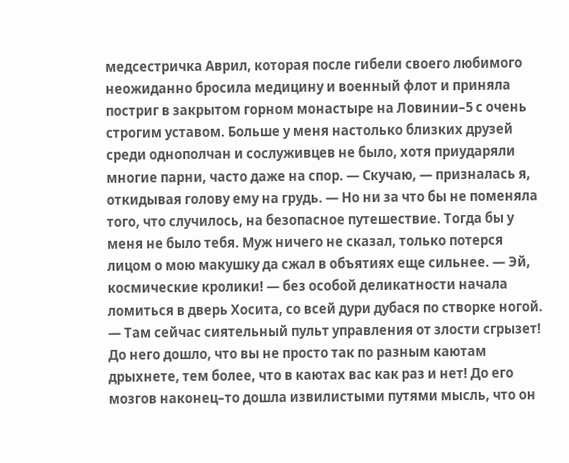медсестричка Аврил, которая после гибели своего любимого неожиданно бросила медицину и военный флот и приняла постриг в закрытом горном монастыре на Ловинии–5 с очень строгим уставом. Больше у меня настолько близких друзей среди однополчан и сослуживцев не было, хотя приударяли многие парни, часто даже на спор. — Скучаю, — призналась я, откидывая голову ему на грудь. — Но ни за что бы не поменяла того, что случилось, на безопасное путешествие. Тогда бы у меня не было тебя. Муж ничего не сказал, только потерся лицом о мою макушку да сжал в объятиях еще сильнее. — Эй, космические кролики! — без особой деликатности начала ломиться в дверь Хосита, со всей дури дубася по створке ногой. — Там сейчас сиятельный пульт управления от злости сгрызет! До него дошло, что вы не просто так по разным каютам дрыхнете, тем более, что в каютах вас как раз и нет! До его мозгов наконец–то дошла извилистыми путями мысль, что он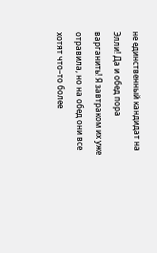не единственный кандидат на Элли! Да и обед пора варганить! Я завтраком их уже отравила, но на обед они все хотят что–то более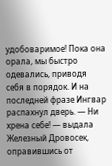удобоваримое! Пока она орала, мы быстро одевались, приводя себя в порядок. И на последней фразе Ингвар распахнул дверь. — Ни хрена себе! — выдала Железный Дровосек, оправившись от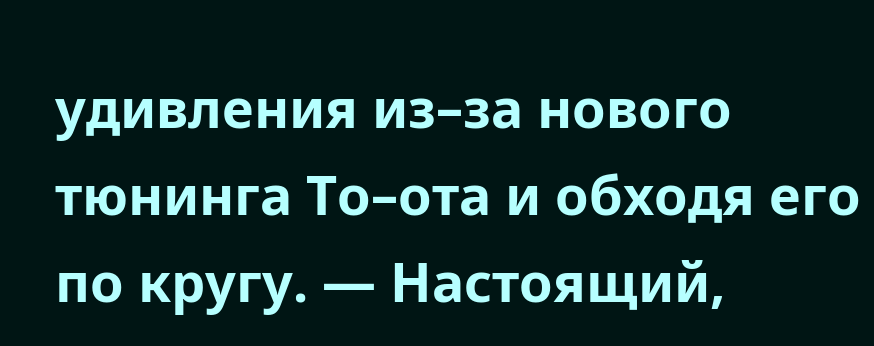удивления из–за нового тюнинга То–ота и обходя его по кругу. — Настоящий,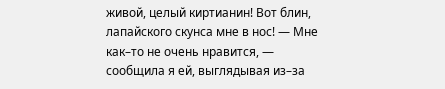живой, целый киртианин! Вот блин, лапайского скунса мне в нос! — Мне как–то не очень нравится, — сообщила я ей, выглядывая из–за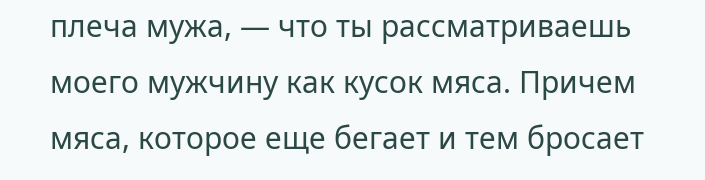плеча мужа, — что ты рассматриваешь моего мужчину как кусок мяса. Причем мяса, которое еще бегает и тем бросает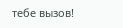тебе вызов!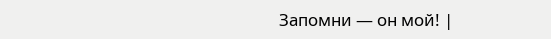Запомни — он мой! |